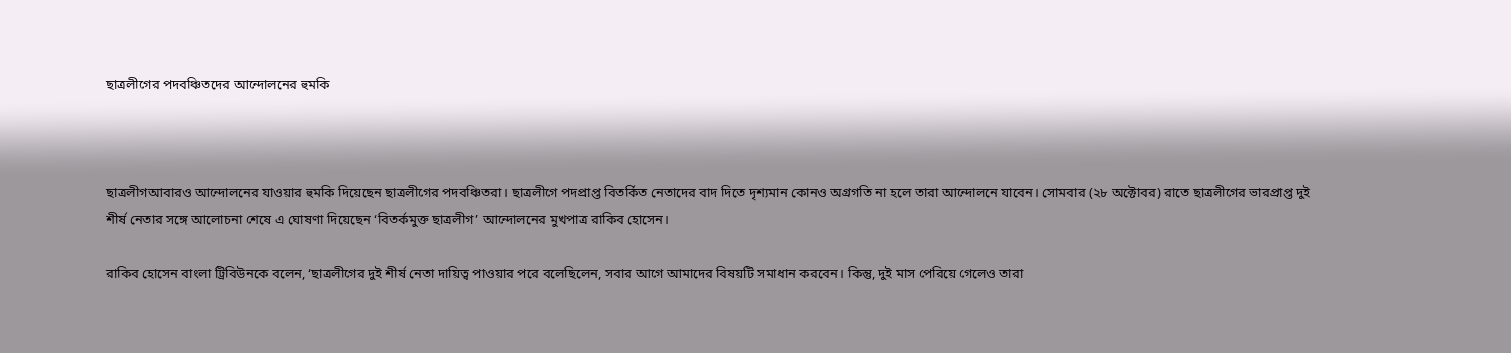ছাত্রলীগের পদবঞ্চিতদের আন্দোলনের হুমকি



ছাত্রলীগআবারও আন্দোলনের যাওয়ার হুমকি দিয়েছেন ছাত্রলীগের পদবঞ্চিতরা। ছাত্রলীগে পদপ্রাপ্ত বিতর্কিত নেতাদের বাদ দিতে দৃশ্যমান কোনও অগ্রগতি না হলে তারা আন্দোলনে যাবেন। সোমবার (২৮ অক্টোবর) রাতে ছাত্রলীগের ভারপ্রাপ্ত দুই শীর্ষ নেতার সঙ্গে আলোচনা শেষে এ ঘোষণা দিয়েছেন ‘বিতর্কমুক্ত ছাত্রলীগ’ আন্দোলনের মুখপাত্র রাকিব হোসেন।

রাকিব হোসেন বাংলা ট্রিবিউনকে বলেন, ‘ছাত্রলীগের দুই শীর্ষ নেতা দায়িত্ব পাওয়ার পরে বলেছিলেন, সবার আগে আমাদের বিষয়টি সমাধান করবেন। কিন্তু, দুই মাস পেরিয়ে গেলেও তারা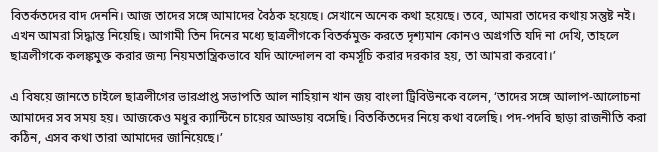বিতর্কতদের বাদ দেননি। আজ তাদের সঙ্গে আমাদের বৈঠক হয়েছে। সেখানে অনেক কথা হয়েছে। তবে, আমরা তাদের কথায় সন্তুষ্ট নই। এখন আমরা সিদ্ধান্ত নিয়েছি। আগামী তিন দিনের মধ্যে ছাত্রলীগকে বিতর্কমুক্ত করতে দৃশ্যমান কোনও অগ্রগতি যদি না দেখি, তাহলে ছাত্রলীগকে কলঙ্কমুক্ত করার জন্য নিয়মতান্ত্রিকভাবে যদি আন্দোলন বা কমর্সূচি করার দরকার হয়, তা আমরা করবো।’

এ বিষয়ে জানতে চাইলে ছাত্রলীগের ভারপ্রাপ্ত সভাপতি আল নাহিয়ান খান জয় বাংলা ট্রিবিউনকে বলেন, ‘তাদের সঙ্গে আলাপ-আলোচনা আমাদের সব সময় হয়। আজকেও মধুর ক্যান্টিনে চায়ের আড্ডায় বসেছি। বিতর্কিতদের নিয়ে কথা বলেছি। পদ-পদবি ছাড়া রাজনীতি করা কঠিন, এসব কথা তারা আমাদের জানিয়েছে।’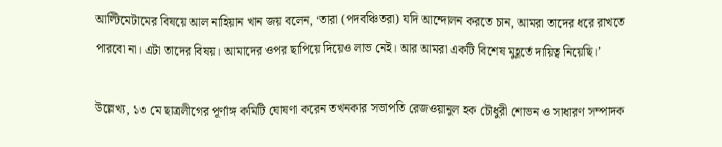আল্টিমেটামের বিষয়ে আল নাহিয়ান খান জয় বলেন, ‘তারা (পদবঞ্চিতরা) যদি আন্দোলন করতে চান, আমরা তাদের ধরে রাখতে পারবো না। এটা তাদের বিষয়। আমাদের ওপর ছাপিয়ে দিয়েও লাভ নেই। আর আমরা একটি বিশেষ মুহূর্তে দায়িত্ব নিয়েছি।’

উল্লেখ্য, ১৩ মে ছাত্রলীগের পূর্ণাঙ্গ কমিটি ঘোষণা করেন তখনকার সভাপতি রেজওয়ানুল হক চৌধুরী শোভন ও সাধারণ সম্পাদক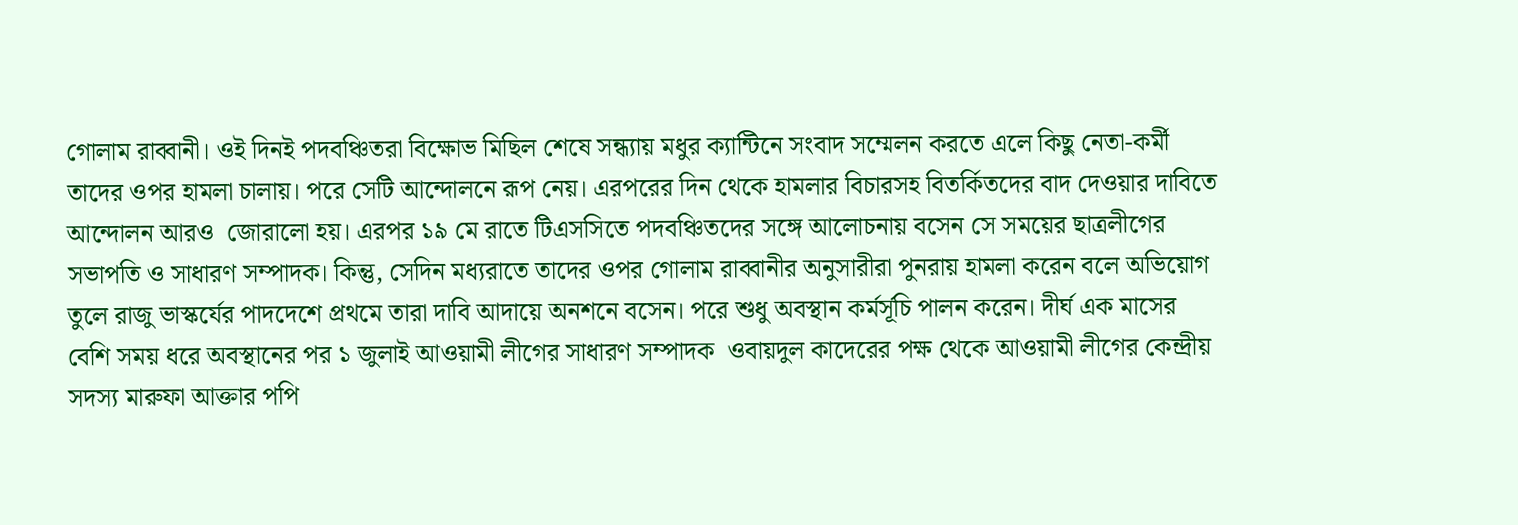গোলাম রাব্বানী। ওই দিনই পদবঞ্চিতরা বিক্ষোভ মিছিল শেষে সন্ধ্যায় মধুর ক্যান্টিনে সংবাদ সম্মেলন করতে এলে কিছু নেতা-কর্মী তাদের ওপর হামলা চালায়। পরে সেটি আন্দোলনে রূপ নেয়। এরপরের দিন থেকে হামলার বিচারসহ বিতর্কিতদের বাদ দেওয়ার দাবিতে আন্দোলন আরও  জোরালো হয়। এরপর ১৯ মে রাতে টিএসসিতে পদবঞ্চিতদের সঙ্গে আলোচনায় বসেন সে সময়ের ছাত্রলীগের সভাপতি ও সাধারণ সম্পাদক। কিন্তু, সেদিন মধ্যরাতে তাদের ওপর গোলাম রাব্বানীর অনুসারীরা পুনরায় হামলা করেন বলে অভিয়োগ তুলে রাজু ভাস্কর্যের পাদদেশে প্রথমে তারা দাবি আদায়ে অনশনে বসেন। পরে শুধু অবস্থান কর্মর্সূচি পালন করেন। দীর্ঘ এক মাসের বেশি সময় ধরে অবস্থানের পর ১ জুলাই আওয়ামী লীগের সাধারণ সম্পাদক  ওবায়দুল কাদেরের পক্ষ থেকে আওয়ামী লীগের কেন্দ্রীয় সদস্য মারুফা আক্তার পপি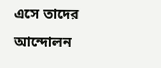এসে তাদের আন্দোলন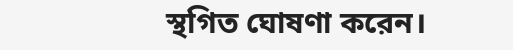স্থগিত ঘোষণা করেন।